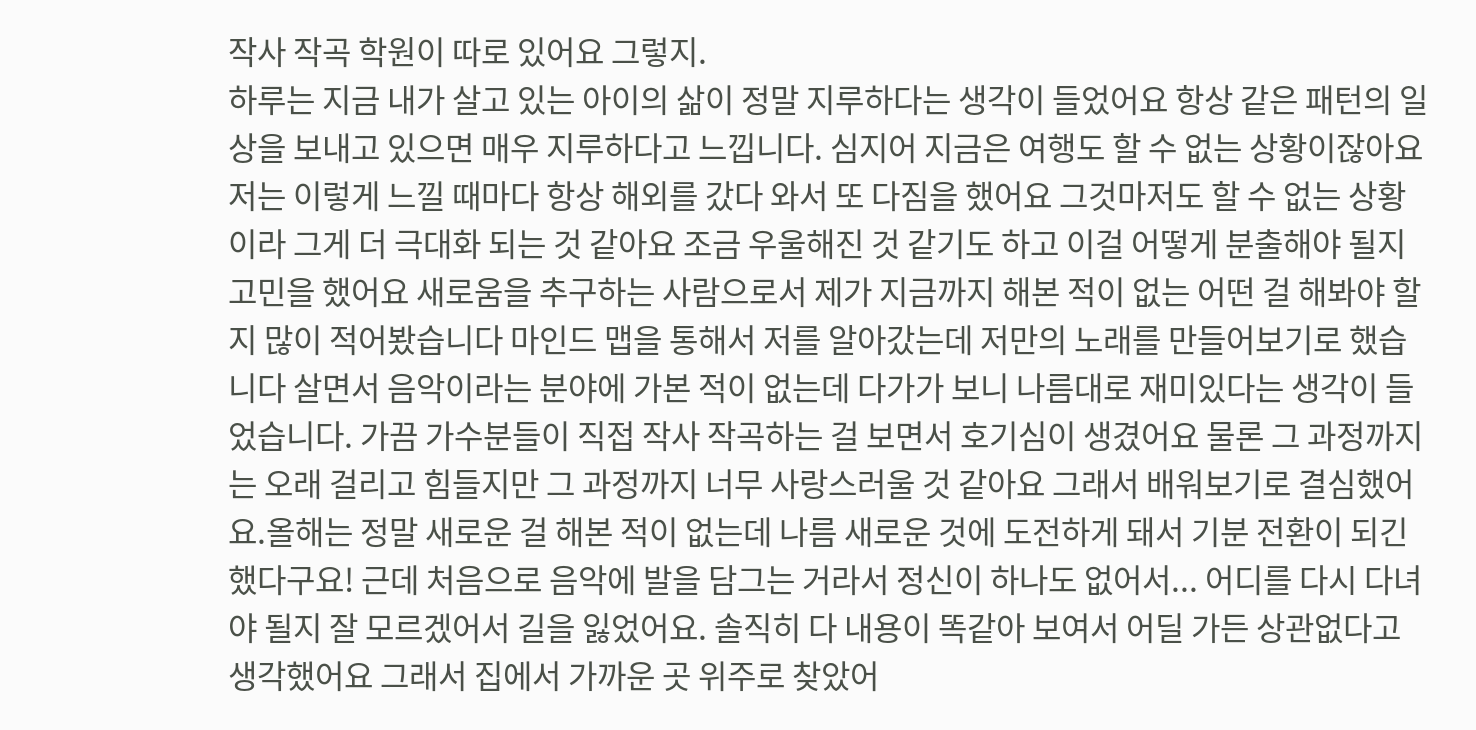작사 작곡 학원이 따로 있어요 그렇지.
하루는 지금 내가 살고 있는 아이의 삶이 정말 지루하다는 생각이 들었어요 항상 같은 패턴의 일상을 보내고 있으면 매우 지루하다고 느낍니다. 심지어 지금은 여행도 할 수 없는 상황이잖아요저는 이렇게 느낄 때마다 항상 해외를 갔다 와서 또 다짐을 했어요 그것마저도 할 수 없는 상황이라 그게 더 극대화 되는 것 같아요 조금 우울해진 것 같기도 하고 이걸 어떻게 분출해야 될지 고민을 했어요 새로움을 추구하는 사람으로서 제가 지금까지 해본 적이 없는 어떤 걸 해봐야 할지 많이 적어봤습니다 마인드 맵을 통해서 저를 알아갔는데 저만의 노래를 만들어보기로 했습니다 살면서 음악이라는 분야에 가본 적이 없는데 다가가 보니 나름대로 재미있다는 생각이 들었습니다. 가끔 가수분들이 직접 작사 작곡하는 걸 보면서 호기심이 생겼어요 물론 그 과정까지는 오래 걸리고 힘들지만 그 과정까지 너무 사랑스러울 것 같아요 그래서 배워보기로 결심했어요.올해는 정말 새로운 걸 해본 적이 없는데 나름 새로운 것에 도전하게 돼서 기분 전환이 되긴 했다구요! 근데 처음으로 음악에 발을 담그는 거라서 정신이 하나도 없어서... 어디를 다시 다녀야 될지 잘 모르겠어서 길을 잃었어요. 솔직히 다 내용이 똑같아 보여서 어딜 가든 상관없다고 생각했어요 그래서 집에서 가까운 곳 위주로 찾았어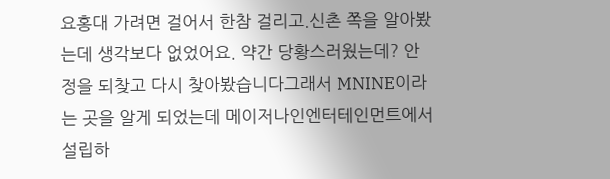요홍대 가려면 걸어서 한참 걸리고.신촌 쪽을 알아봤는데 생각보다 없었어요. 약간 당황스러웠는데? 안정을 되찾고 다시 찾아봤습니다그래서 MNINE이라는 곳을 알게 되었는데 메이저나인엔터테인먼트에서 설립하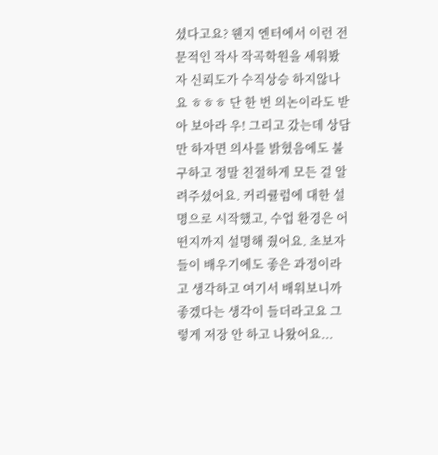셨다고요? 웬지 엔터에서 이런 전문적인 작사 작곡학원을 세워봤자 신뢰도가 수직상승 하지않나요 ㅎㅎㅎ 단 한 번 의논이라도 받아 보아라 우! 그리고 갔는데 상담만 하자면 의사를 밝혔음에도 불구하고 정말 친절하게 모든 걸 알려주셨어요. 커리큘럼에 대한 설명으로 시작했고, 수업 환경은 어떤지까지 설명해 줬어요. 초보자들이 배우기에도 좋은 과정이라고 생각하고 여기서 배워보니까 좋겠다는 생각이 들더라고요 그렇게 저장 안 하고 나왔어요...